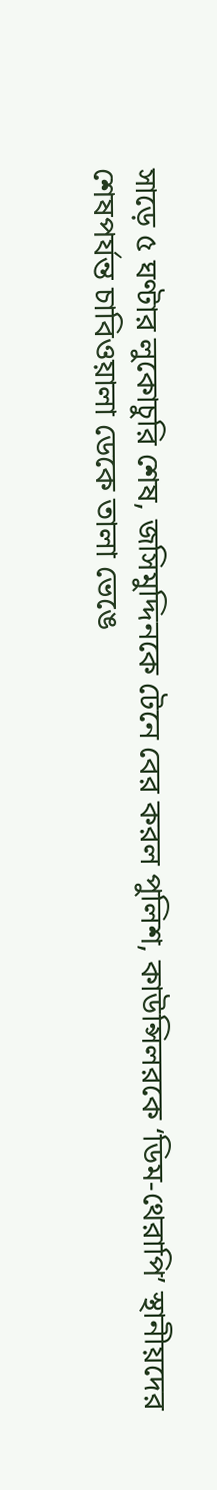সাড়ে ৫ ঘণ্টার লুকোচুরি শেষ, জসিমুদ্দিনকে টেনে বের করল পুলিশ, কাউন্সিলরকে ‘ডিম-থেরাপি’ স্থানীয়দের
শেষপর্যন্ত চাবিওয়ালা ডেকে তালা ভেঙে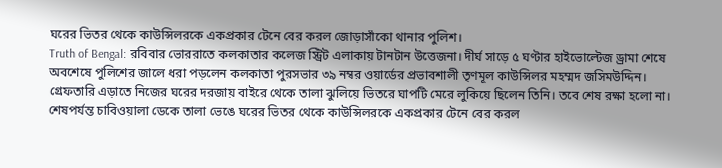ঘরের ভিতর থেকে কাউন্সিলরকে একপ্রকার টেনে বের করল জোড়াসাঁকো থানার পুলিশ।
Truth of Bengal: রবিবার ভোররাতে কলকাতার কলেজ স্ট্রিট এলাকায় টানটান উত্তেজনা। দীর্ঘ সাড়ে ৫ ঘণ্টার হাইভোল্টেজ ড্রামা শেষে অবশেষে পুলিশের জালে ধরা পড়লেন কলকাতা পুরসভার ৩৯ নম্বর ওয়ার্ডের প্রভাবশালী তৃণমূল কাউন্সিলর মহম্মদ জসিমউদ্দিন। গ্রেফতারি এড়াতে নিজের ঘরের দরজায় বাইরে থেকে তালা ঝুলিয়ে ভিতরে ঘাপটি মেরে লুকিয়ে ছিলেন তিনি। তবে শেষ রক্ষা হলো না। শেষপর্যন্ত চাবিওয়ালা ডেকে তালা ভেঙে ঘরের ভিতর থেকে কাউন্সিলরকে একপ্রকার টেনে বের করল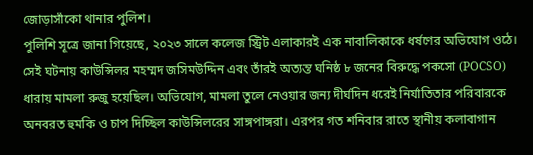জোড়াসাঁকো থানার পুলিশ।
পুলিশি সূত্রে জানা গিয়েছে, ২০২৩ সালে কলেজ স্ট্রিট এলাকারই এক নাবালিকাকে ধর্ষণের অভিযোগ ওঠে। সেই ঘটনায় কাউন্সিলর মহম্মদ জসিমউদ্দিন এবং তাঁরই অত্যন্ত ঘনিষ্ঠ ৮ জনের বিরুদ্ধে পকসো (POCSO) ধারায় মামলা রুজু হয়েছিল। অভিযোগ, মামলা তুলে নেওয়ার জন্য দীর্ঘদিন ধরেই নির্যাতিতার পরিবারকে অনবরত হুমকি ও চাপ দিচ্ছিল কাউন্সিলরের সাঙ্গপাঙ্গরা। এরপর গত শনিবার রাতে স্থানীয় কলাবাগান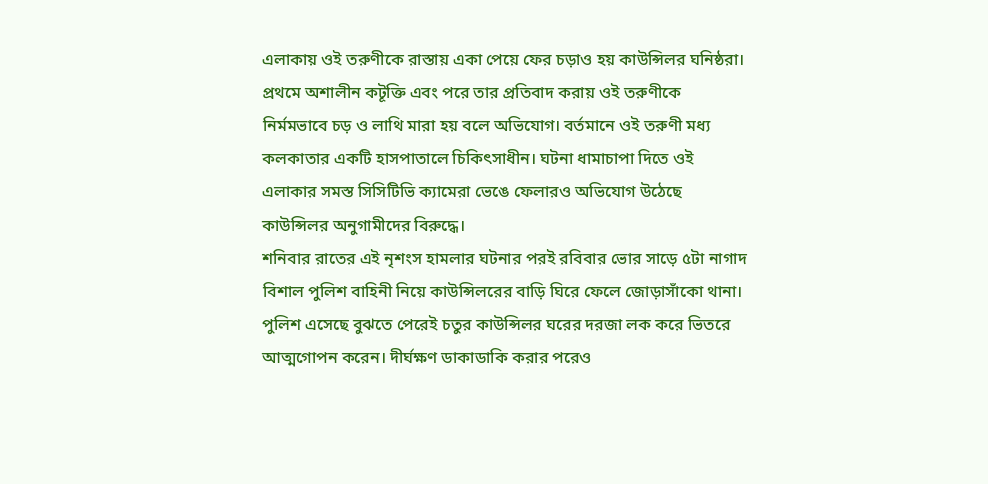এলাকায় ওই তরুণীকে রাস্তায় একা পেয়ে ফের চড়াও হয় কাউন্সিলর ঘনিষ্ঠরা। প্রথমে অশালীন কটূক্তি এবং পরে তার প্রতিবাদ করায় ওই তরুণীকে নির্মমভাবে চড় ও লাথি মারা হয় বলে অভিযোগ। বর্তমানে ওই তরুণী মধ্য কলকাতার একটি হাসপাতালে চিকিৎসাধীন। ঘটনা ধামাচাপা দিতে ওই এলাকার সমস্ত সিসিটিভি ক্যামেরা ভেঙে ফেলারও অভিযোগ উঠেছে কাউন্সিলর অনুগামীদের বিরুদ্ধে।
শনিবার রাতের এই নৃশংস হামলার ঘটনার পরই রবিবার ভোর সাড়ে ৫টা নাগাদ বিশাল পুলিশ বাহিনী নিয়ে কাউন্সিলরের বাড়ি ঘিরে ফেলে জোড়াসাঁকো থানা। পুলিশ এসেছে বুঝতে পেরেই চতুর কাউন্সিলর ঘরের দরজা লক করে ভিতরে আত্মগোপন করেন। দীর্ঘক্ষণ ডাকাডাকি করার পরেও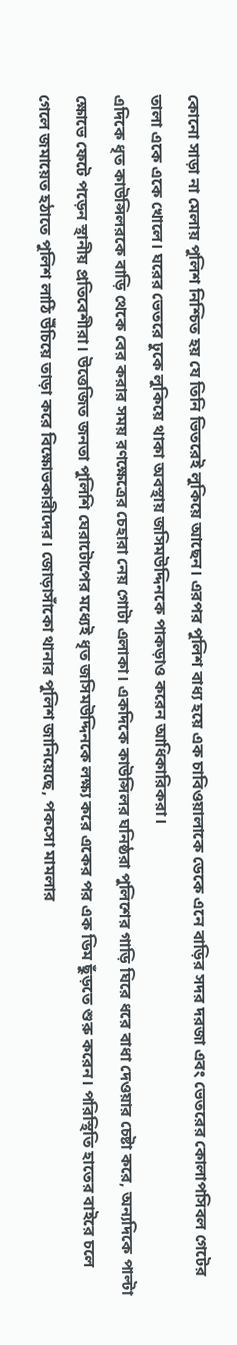কোনো সাড়া না মেলায় পুলিশ নিশ্চিত হয় যে তিনি ভিতরেই লুকিয়ে আছেন। এরপর পুলিশ বাধ্য হয়ে এক চাবিওয়ালাকে ডেকে এনে বাড়ির সদর দরজা এবং ভেতরের কোলাপসিবল গেটের তালা একে একে খোলে। ঘরের ভেতরে ঢুকে লুকিয়ে থাকা অবস্থায় জসিমউদ্দিনকে পাকড়াও করেন আধিকারিকরা।
এদিকে ধৃত কাউন্সিলরকে বাড়ি থেকে বের করার সময় রণক্ষেত্রের চেহারা নেয় গোটা এলাকা। একদিকে কাউন্সিলর ঘনিষ্ঠরা পুলিশের গাড়ি ঘিরে ধরে বাধা দেওয়ার চেষ্টা করে, অন্যদিকে পাল্টা ক্ষোভে ফেটে পড়েন স্থানীয় প্রতিবেশীরা। উত্তেজিত জনতা পুলিশি ঘেরাটোপের মধ্যেই ধৃত জসিমউদ্দিনকে লক্ষ্য করে একের পর এক ডিম ছুঁড়তে শুরু করেন। পরিস্থিতি হাতের বাইরে চলে গেলে জমায়েত হঠাতে পুলিশ লাঠি উঁচিয়ে তাড়া করে বিক্ষোভকারীদের। জোড়াসাঁকো থানার পুলিশ জানিয়েছে, পকসো মামলার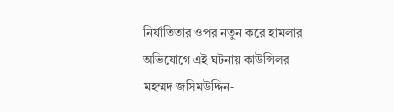নির্যাতিতার ওপর নতুন করে হামলার অভিযোগে এই ঘটনায় কাউন্সিলর মহম্মদ জসিমউদ্দিন-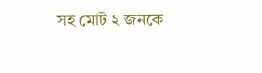সহ মোট ২ জনকে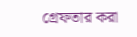গ্রেফতার করা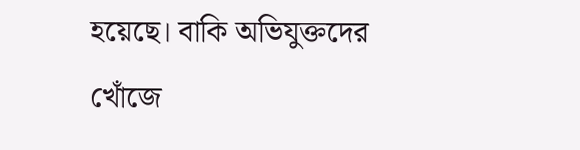হয়েছে। বাকি অভিযুক্তদের খোঁজে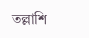তল্লাশি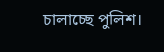চালাচ্ছে পুলিশ।